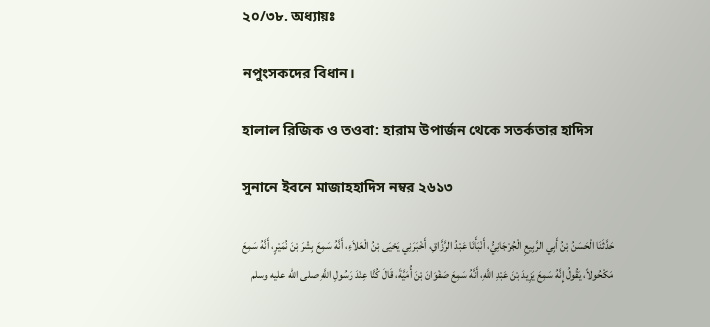২০/৩৮. অধ্যায়ঃ

নপুংসকদের বিধান।

হালাল রিজিক ও তওবা: হারাম উপার্জন থেকে সতর্কতার হাদিস

সুনানে ইবনে মাজাহহাদিস নম্বর ২৬১৩

حَدَّثَنَا الْحَسَنُ بْنُ أَبِي الرَّبِيعِ الْجُرْجَانِيُّ، أَنْبَأَنَا عَبْدُ الرَّزَّاقِ، أَخْبَرَنِي يَحْيَى بْنُ الْعَلاَءِ، أَنَّهُ سَمِعَ بِشْرَ بْنَ نُمَيْرٍ، أَنَّهُ سَمِعَ مَكْحُولاً، يَقُولُ إِنَّهُ سَمِعَ يَزِيدَ بْنَ عَبْدِ اللَّهِ، أَنَّهُ سَمِعَ صَفْوَانَ بْنَ أُمَيَّةَ، قَالَ كُنَّا عِنْدَ رَسُولِ اللَّهِ صلى الله عليه وسلم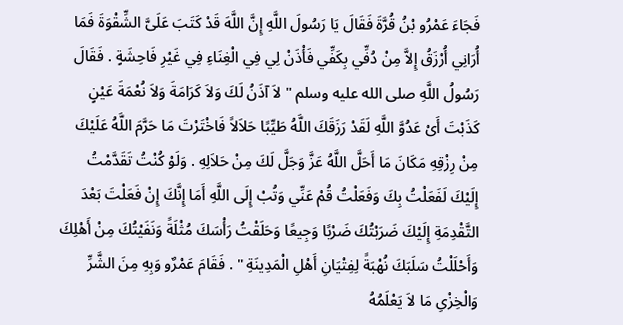فَجَاءَ عَمْرُو بْنُ قُرَّةَ فَقَالَ يَا رَسُولَ اللَّهِ إِنَّ اللَّهَ قَدْ كَتَبَ عَلَىَّ الشِّقْوَةَ فَمَا أُرَانِي أُرْزَقُ إِلاَّ مِنْ دُفِّي بِكَفِّي فَأْذَنْ لِي فِي الْغِنَاءِ فِي غَيْرِ فَاحِشَةٍ . فَقَالَ رَسُولُ اللَّهِ صلى الله عليه وسلم " لاَ آذَنُ لَكَ وَلاَ كَرَامَةَ وَلاَ نُعْمَةَ عَيْنٍ كَذَبْتَ أَىْ عَدُوَّ اللَّهِ لَقَدْ رَزَقَكَ اللَّهُ طَيِّبًا حَلاَلاً فَاخْتَرْتَ مَا حَرَّمَ اللَّهُ عَلَيْكَ مِنْ رِزْقِهِ مَكَانَ مَا أَحَلَّ اللَّهُ عَزَّ وَجَلَّ لَكَ مِنْ حَلاَلِهِ . وَلَوْ كُنْتُ تَقَدَّمْتُ إِلَيْكَ لَفَعَلْتُ بِكَ وَفَعَلْتُ قُمْ عَنِّي وَتُبْ إِلَى اللَّهِ أَمَا إِنَّكَ إِنْ فَعَلْتَ بَعْدَ التَّقْدِمَةِ إِلَيْكَ ضَرَبْتُكَ ضَرْبًا وَجِيعًا وَحَلَقْتُ رَأْسَكَ مُثْلَةً وَنَفَيْتُكَ مِنْ أَهْلِكَ وَأَحْلَلْتُ سَلَبَكَ نُهْبَةً لِفِتْيَانِ أَهْلِ الْمَدِينَةِ " . فَقَامَ عَمْرٌو وَبِهِ مِنَ الشَّرِّ وَالْخِزْىِ مَا لاَ يَعْلَمُهُ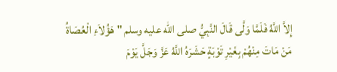إِلاَّ اللَّهُ فَلَمَّا وَلَّى قَالَ النَّبِيُّ صلى الله عليه وسلم " هَؤُلاَءِ الْعُصَاةُ مَنْ مَاتَ مِنْهُمْ بِغَيْرِ تَوْبَةٍ حَشَرَهُ اللَّهُ عَزَّ وَجَلَّ يَوْمَ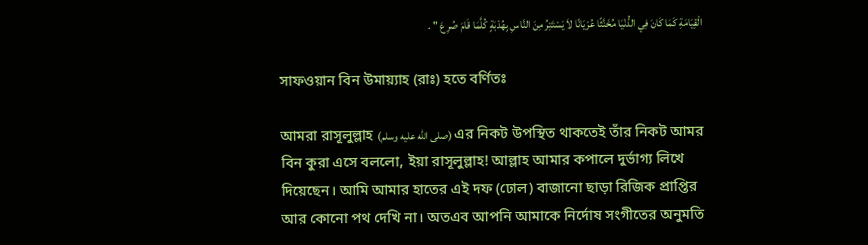الْقِيَامَةِ كَمَا كَانَ فِي الدُّنْيَا مُخَنَّثًا عُرْيَانًا لاَ يَسْتَتِرُ مِنَ النَّاسِ بِهُدْبَةٍ كُلَّمَا قَامَ صُرِعَ " .

সাফওয়ান বিন উমায়্যাহ (রাঃ) হতে বর্ণিতঃ

আমরা রাসূলুল্লাহ (صلى الله عليه وسلم) এর নিকট উপস্থিত থাকতেই তাঁর নিকট আমর বিন কুরা এসে বললো, ইয়া রাসূলুল্লাহ! আল্লাহ আমার কপালে দুর্ভাগ্য লিখে দিয়েছেন। আমি আমার হাতের এই দফ (ঢোল) বাজানো ছাড়া রিজিক প্রাপ্তির আর কোনো পথ দেখি না। অতএব আপনি আমাকে নির্দোষ সংগীতের অনুমতি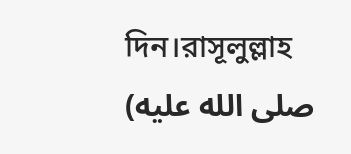দিন।রাসূলুল্লাহ (صلى الله عليه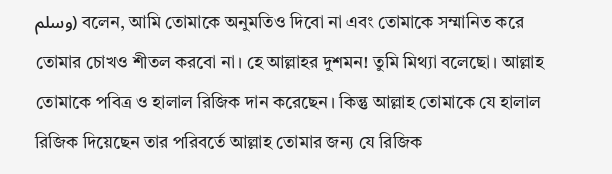وسلم) বলেন, আমি তোমাকে অনুমতিও দিবো না এবং তোমাকে সম্মানিত করে তোমার চোখও শীতল করবো না। হে আল্লাহর দুশমন! তুমি মিথ্যা বলেছো। আল্লাহ তোমাকে পবিত্র ও হালাল রিজিক দান করেছেন। কিন্তু আল্লাহ তোমাকে যে হালাল রিজিক দিয়েছেন তার পরিবর্তে আল্লাহ তোমার জন্য যে রিজিক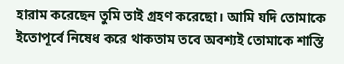হারাম করেছেন তুমি তাই গ্রহণ করেছো। আমি যদি তোমাকে ইতোপূর্বে নিষেধ করে থাকতাম তবে অবশ্যই তোমাকে শাস্তি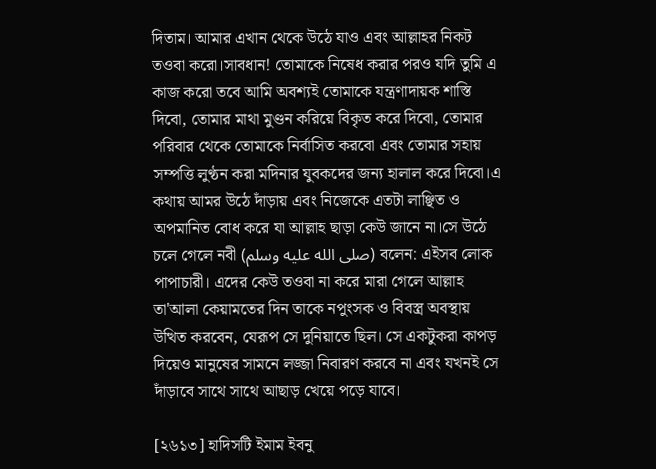দিতাম। আমার এখান থেকে উঠে যাও এবং আল্লাহর নিকট তওবা করো।সাবধান! তোমাকে নিষেধ করার পরও যদি তুমি এ কাজ করো তবে আমি অবশ্যই তোমাকে যন্ত্রণাদায়ক শাস্তি দিবো, তোমার মাথা মুণ্ডন করিয়ে বিকৃত করে দিবো, তোমার পরিবার থেকে তোমাকে নির্বাসিত করবো এবং তোমার সহায় সম্পত্তি লুণ্ঠন করা মদিনার যুবকদের জন্য হালাল করে দিবো।এ কথায় আমর উঠে দাঁড়ায় এবং নিজেকে এতটা লাঞ্ছিত ও অপমানিত বোধ করে যা আল্লাহ ছাড়া কেউ জানে না।সে উঠে চলে গেলে নবী (صلى الله عليه وسلم) বলেন: এইসব লোক পাপাচারী। এদের কেউ তওবা না করে মারা গেলে আল্লাহ তা'আলা কেয়ামতের দিন তাকে নপুংসক ও বিবস্ত্র অবস্থায় উত্থিত করবেন, যেরূপ সে দুনিয়াতে ছিল। সে একটুকরা কাপড় দিয়েও মানুষের সামনে লজ্জা নিবারণ করবে না এবং যখনই সে দাঁড়াবে সাথে সাথে আছাড় খেয়ে পড়ে যাবে।

[২৬১৩] হাদিসটি ইমাম ইবনু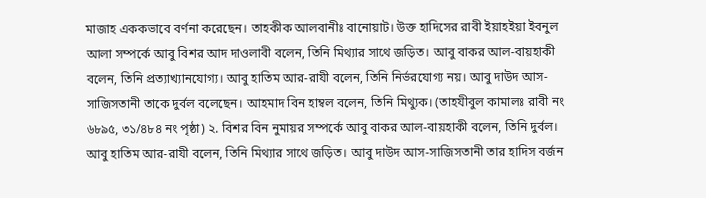মাজাহ এককভাবে বর্ণনা করেছেন। তাহকীক আলবানীঃ বানোয়াট। উক্ত হাদিসের রাবী ইয়াহইয়া ইবনুল আলা সম্পর্কে আবু বিশর আদ দাওলাবী বলেন, তিনি মিথ্যার সাথে জড়িত। আবু বাকর আল-বায়হাকী বলেন, তিনি প্রত্যাখ্যানযোগ্য। আবু হাতিম আর-রাযী বলেন, তিনি নির্ভরযোগ্য নয়। আবু দাউদ আস-সাজিসতানী তাকে দুর্বল বলেছেন। আহমাদ বিন হাম্বল বলেন, তিনি মিথ্যুক। (তাহযীবুল কামালঃ রাবী নং ৬৮৯৫, ৩১/৪৮৪ নং পৃষ্ঠা) ২. বিশর বিন নুমায়র সম্পর্কে আবু বাকর আল-বায়হাকী বলেন, তিনি দুর্বল। আবু হাতিম আর-রাযী বলেন, তিনি মিথ্যার সাথে জড়িত। আবু দাউদ আস-সাজিসতানী তার হাদিস বর্জন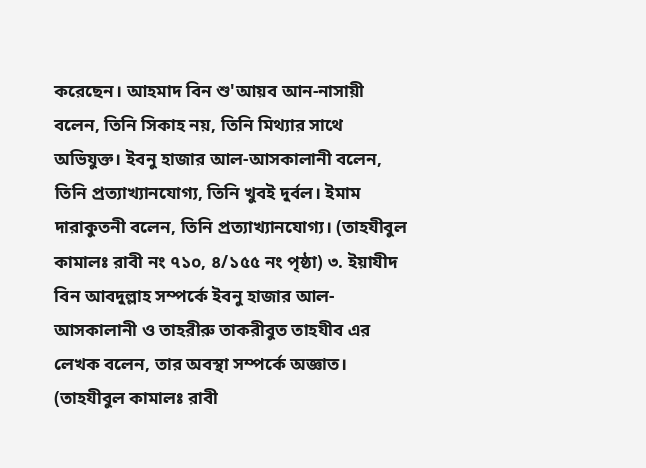করেছেন। আহমাদ বিন শু'আয়ব আন-নাসায়ী বলেন, তিনি সিকাহ নয়, তিনি মিথ্যার সাথে অভিযুক্ত। ইবনু হাজার আল-আসকালানী বলেন, তিনি প্রত্যাখ্যানযোগ্য, তিনি খুবই দুর্বল। ইমাম দারাকুতনী বলেন, তিনি প্রত্যাখ্যানযোগ্য। (তাহযীবুল কামালঃ রাবী নং ৭১০, ৪/১৫৫ নং পৃষ্ঠা) ৩. ইয়াযীদ বিন আবদুল্লাহ সম্পর্কে ইবনু হাজার আল-আসকালানী ও তাহরীরু তাকরীবুত তাহযীব এর লেখক বলেন, তার অবস্থা সম্পর্কে অজ্ঞাত। (তাহযীবুল কামালঃ রাবী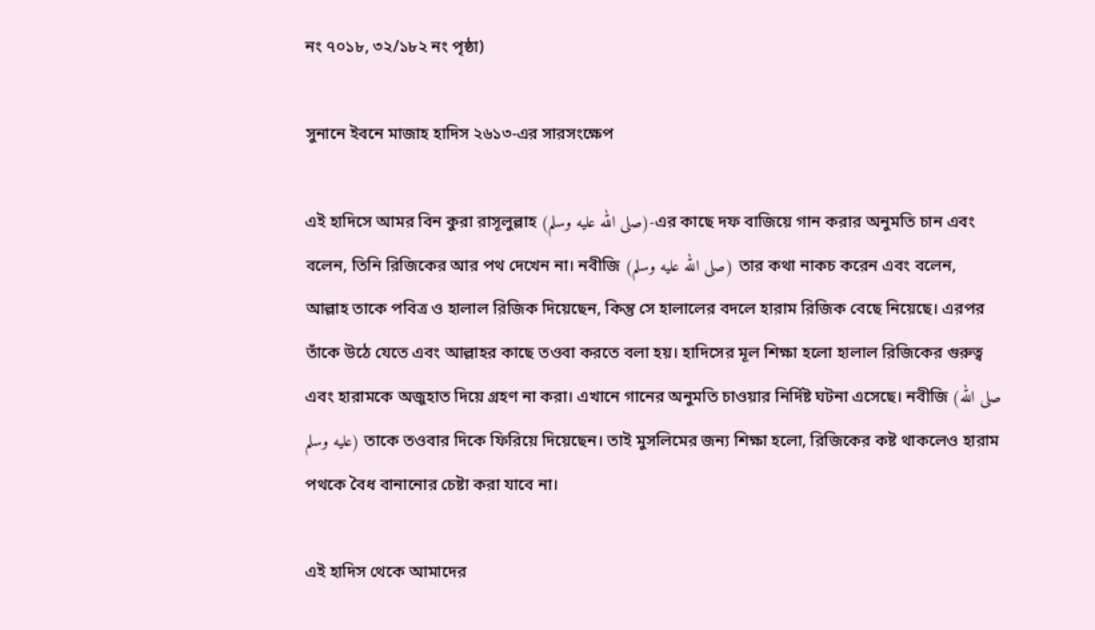নং ৭০১৮, ৩২/১৮২ নং পৃষ্ঠা)

সুনানে ইবনে মাজাহ হাদিস ২৬১৩-এর সারসংক্ষেপ

এই হাদিসে আমর বিন কুরা রাসূলুল্লাহ (صلى الله عليه وسلم)-এর কাছে দফ বাজিয়ে গান করার অনুমতি চান এবং বলেন, তিনি রিজিকের আর পথ দেখেন না। নবীজি (صلى الله عليه وسلم) তার কথা নাকচ করেন এবং বলেন, আল্লাহ তাকে পবিত্র ও হালাল রিজিক দিয়েছেন, কিন্তু সে হালালের বদলে হারাম রিজিক বেছে নিয়েছে। এরপর তাঁকে উঠে যেতে এবং আল্লাহর কাছে তওবা করতে বলা হয়। হাদিসের মূল শিক্ষা হলো হালাল রিজিকের গুরুত্ব এবং হারামকে অজুহাত দিয়ে গ্রহণ না করা। এখানে গানের অনুমতি চাওয়ার নির্দিষ্ট ঘটনা এসেছে। নবীজি (صلى الله عليه وسلم) তাকে তওবার দিকে ফিরিয়ে দিয়েছেন। তাই মুসলিমের জন্য শিক্ষা হলো, রিজিকের কষ্ট থাকলেও হারাম পথকে বৈধ বানানোর চেষ্টা করা যাবে না।

এই হাদিস থেকে আমাদের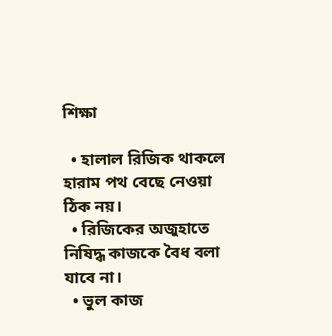শিক্ষা

  • হালাল রিজিক থাকলে হারাম পথ বেছে নেওয়া ঠিক নয়।
  • রিজিকের অজুহাতে নিষিদ্ধ কাজকে বৈধ বলা যাবে না।
  • ভুল কাজ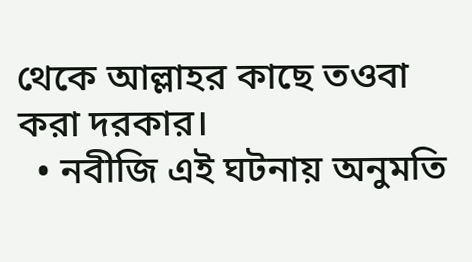থেকে আল্লাহর কাছে তওবা করা দরকার।
  • নবীজি এই ঘটনায় অনুমতি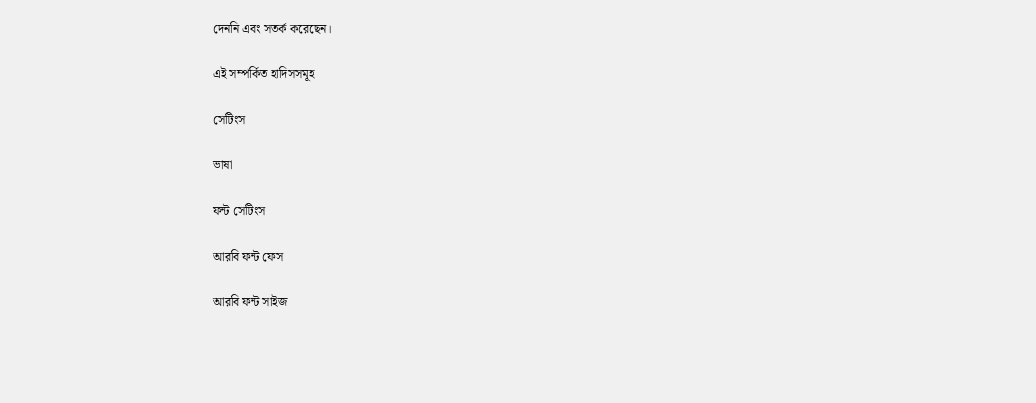দেননি এবং সতর্ক করেছেন।

এই সম্পর্কিত হাদিসসমূহ

সেটিংস

ভাষা

ফন্ট সেটিংস

আরবি ফন্ট ফেস

আরবি ফন্ট সাইজ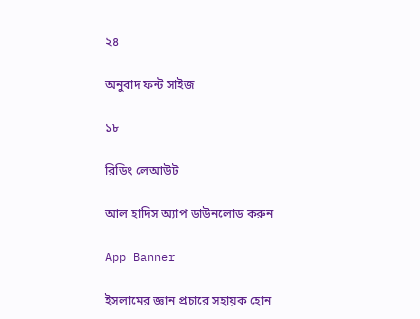২৪

অনুবাদ ফন্ট সাইজ

১৮

রিডিং লেআউট

আল হাদিস অ্যাপ ডাউনলোড করুন

App Banner

ইসলামের জ্ঞান প্রচারে সহায়ক হোন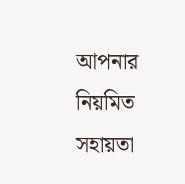আপনার নিয়মিত সহায়তা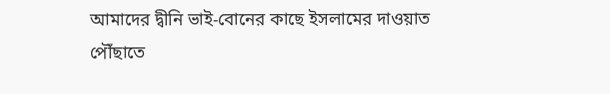আমাদের দ্বীনি ভাই-বোনের কাছে ইসলামের দাওয়াত পৌঁছাতে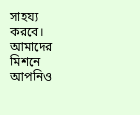সাহয্য করবে। আমাদের মিশনে আপনিও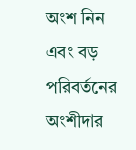অংশ নিন এবং বড় পরিবর্তনের অংশীদার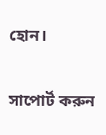হোন।

সাপোর্ট করুন